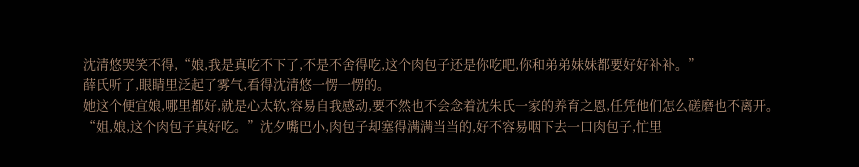沈清悠哭笑不得,“娘,我是真吃不下了,不是不舍得吃,这个肉包子还是你吃吧,你和弟弟妹妹都要好好补补。”
薛氏听了,眼睛里泛起了雾气,看得沈清悠一愣一愣的。
她这个便宜娘,哪里都好,就是心太软,容易自我感动,要不然也不会念着沈朱氏一家的养育之恩,任凭他们怎么磋磨也不离开。
“姐,娘,这个肉包子真好吃。”沈夕嘴巴小,肉包子却塞得满满当当的,好不容易咽下去一口肉包子,忙里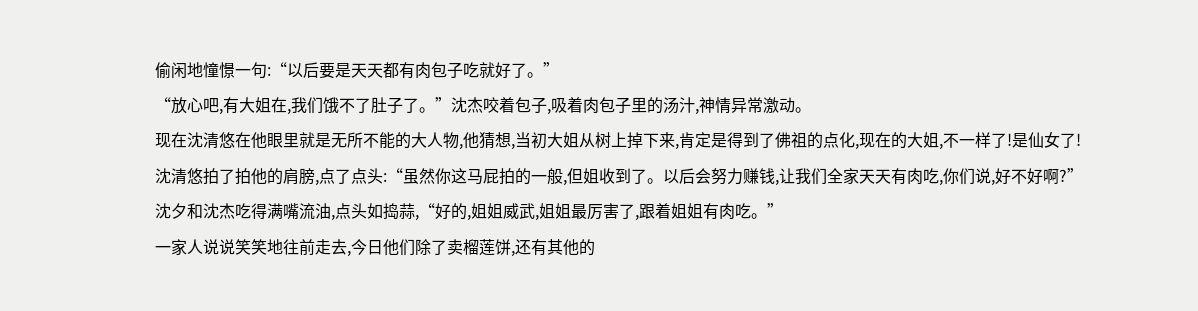偷闲地憧憬一句:“以后要是天天都有肉包子吃就好了。”
“放心吧,有大姐在,我们饿不了肚子了。”沈杰咬着包子,吸着肉包子里的汤汁,神情异常激动。
现在沈清悠在他眼里就是无所不能的大人物,他猜想,当初大姐从树上掉下来,肯定是得到了佛祖的点化,现在的大姐,不一样了!是仙女了!
沈清悠拍了拍他的肩膀,点了点头:“虽然你这马屁拍的一般,但姐收到了。以后会努力赚钱,让我们全家天天有肉吃,你们说,好不好啊?”
沈夕和沈杰吃得满嘴流油,点头如捣蒜,“好的,姐姐威武,姐姐最厉害了,跟着姐姐有肉吃。”
一家人说说笑笑地往前走去,今日他们除了卖榴莲饼,还有其他的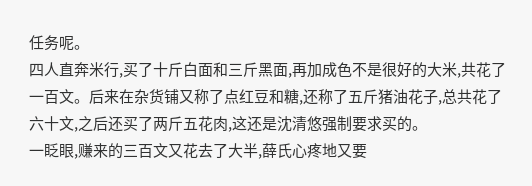任务呢。
四人直奔米行,买了十斤白面和三斤黑面,再加成色不是很好的大米,共花了一百文。后来在杂货铺又称了点红豆和糖,还称了五斤猪油花子,总共花了六十文,之后还买了两斤五花肉,这还是沈清悠强制要求买的。
一眨眼,赚来的三百文又花去了大半,薛氏心疼地又要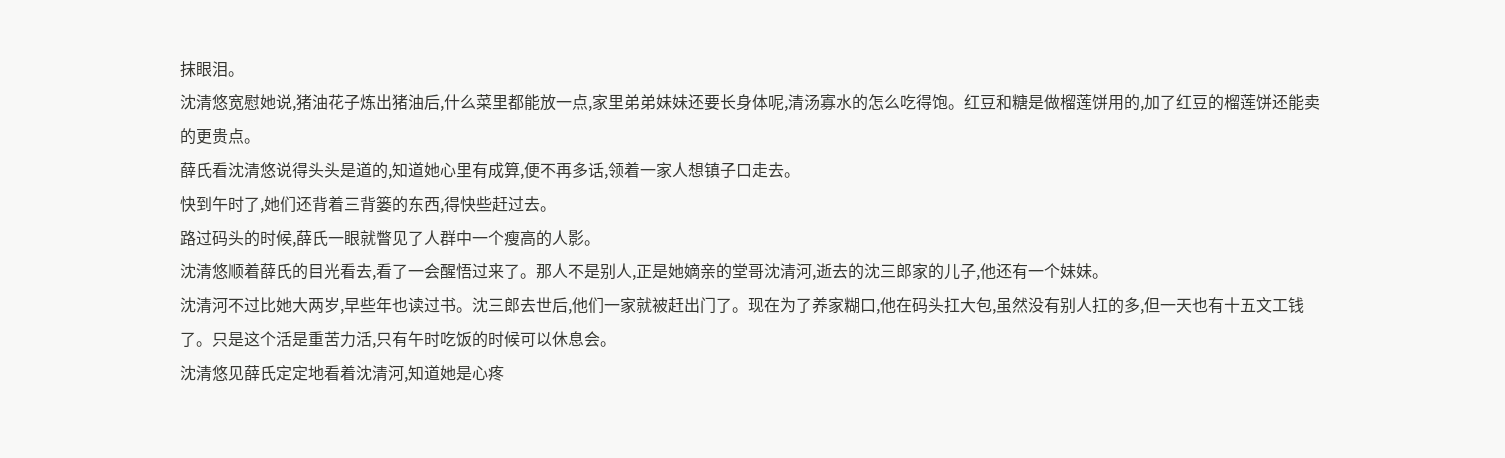抹眼泪。
沈清悠宽慰她说,猪油花子炼出猪油后,什么菜里都能放一点,家里弟弟妹妹还要长身体呢,清汤寡水的怎么吃得饱。红豆和糖是做榴莲饼用的,加了红豆的榴莲饼还能卖的更贵点。
薛氏看沈清悠说得头头是道的,知道她心里有成算,便不再多话,领着一家人想镇子口走去。
快到午时了,她们还背着三背篓的东西,得快些赶过去。
路过码头的时候,薛氏一眼就瞥见了人群中一个瘦高的人影。
沈清悠顺着薛氏的目光看去,看了一会醒悟过来了。那人不是别人,正是她嫡亲的堂哥沈清河,逝去的沈三郎家的儿子,他还有一个妹妹。
沈清河不过比她大两岁,早些年也读过书。沈三郎去世后,他们一家就被赶出门了。现在为了养家糊口,他在码头扛大包,虽然没有别人扛的多,但一天也有十五文工钱了。只是这个活是重苦力活,只有午时吃饭的时候可以休息会。
沈清悠见薛氏定定地看着沈清河,知道她是心疼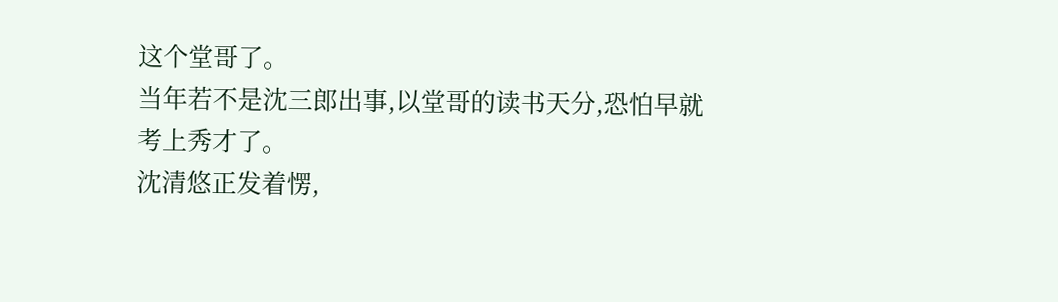这个堂哥了。
当年若不是沈三郎出事,以堂哥的读书天分,恐怕早就考上秀才了。
沈清悠正发着愣,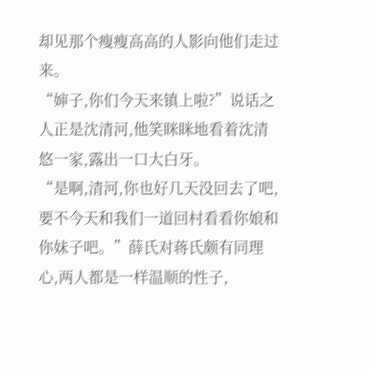却见那个瘦瘦高高的人影向他们走过来。
“婶子,你们今天来镇上啦?”说话之人正是沈清河,他笑眯眯地看着沈清悠一家,露出一口大白牙。
“是啊,清河,你也好几天没回去了吧,要不今天和我们一道回村看看你娘和你妹子吧。”薛氏对蒋氏颇有同理心,两人都是一样温顺的性子,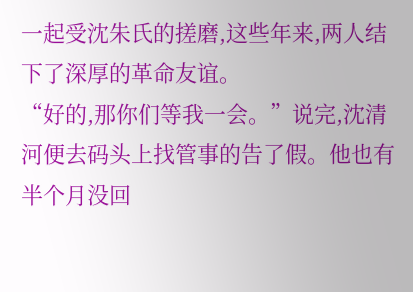一起受沈朱氏的搓磨,这些年来,两人结下了深厚的革命友谊。
“好的,那你们等我一会。”说完,沈清河便去码头上找管事的告了假。他也有半个月没回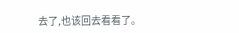去了,也该回去看看了。